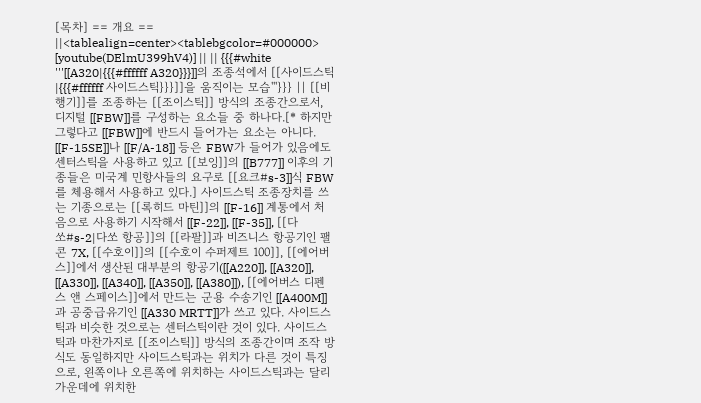[목차] == 개요 == ||<tablealign=center><tablebgcolor=#000000> [youtube(DElmU399hV4)] || || {{{#white '''[[A320|{{{#ffffff A320}}}]]의 조종석에서 [[사이드스틱|{{{#ffffff 사이드스틱}}}]]을 움직이는 모습'''}}} || [[비행기]]를 조종하는 [[조이스틱]] 방식의 조종간으로서, 디지털 [[FBW]]를 구성하는 요소들 중 하나다.[* 하지만 그렇다고 [[FBW]]에 반드시 들어가는 요소는 아니다. [[F-15SE]]나 [[F/A-18]] 등은 FBW가 들어가 있음에도 센터스틱을 사용하고 있고 [[보잉]]의 [[B777]] 이후의 기종들은 미국계 민항사들의 요구로 [[요크#s-3]]식 FBW를 체용해서 사용하고 있다.] 사이드스틱 조종장치를 쓰는 기종으로는 [[록히드 마틴]]의 [[F-16]] 계통에서 처음으로 사용하기 시작해서 [[F-22]], [[F-35]], [[다쏘#s-2|다쏘 항공]]의 [[라팔]]과 비즈니스 항공기인 팰콘 7X, [[수호이]]의 [[수호이 수퍼제트 100]], [[에어버스]]에서 생산된 대부분의 항공기([[A220]], [[A320]], [[A330]], [[A340]], [[A350]], [[A380]]), [[에어버스 디펜스 앤 스페이스]]에서 만드는 군용 수송기인 [[A400M]]과 공중급유기인 [[A330 MRTT]]가 쓰고 있다. 사이드스틱과 비슷한 것으로는 센터스틱이란 것이 있다. 사이드스틱과 마찬가지로 [[조이스틱]] 방식의 조종간이며 조작 방식도 동일하지만 사이드스틱과는 위치가 다른 것이 특징으로, 왼쪽이나 오른쪽에 위치하는 사이드스틱과는 달리 가운데에 위치한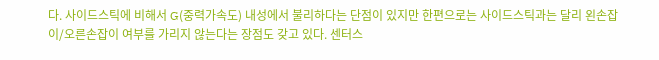다. 사이드스틱에 비해서 G(중력가속도) 내성에서 불리하다는 단점이 있지만 한편으로는 사이드스틱과는 달리 왼손잡이/오른손잡이 여부를 가리지 않는다는 장점도 갖고 있다. 센터스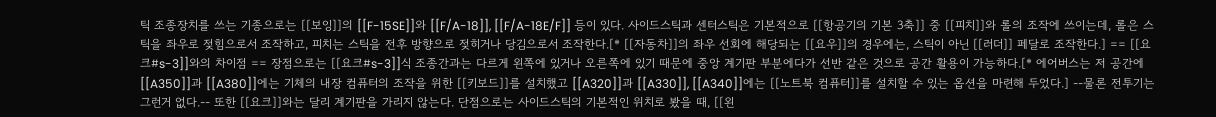틱 조종장치를 쓰는 기종으로는 [[보잉]]의 [[F-15SE]]와 [[F/A-18]], [[F/A-18E/F]] 등이 있다. 사이드스틱과 센터스틱은 기본적으로 [[항공기의 기본 3축]] 중 [[피치]]와 롤의 조작에 쓰이는데, 롤은 스틱을 좌우로 젖힘으로서 조작하고, 피치는 스틱을 전후 방향으로 젖히거나 당김으로서 조작한다.[* [[자동차]]의 좌우 선회에 해당되는 [[요우]]의 경우에는, 스틱이 아닌 [[러더]] 페달로 조작한다.] == [[요크#s-3]]와의 차이점 == 장점으로는 [[요크#s-3]]식 조종간과는 다르게 왼쪽에 있거나 오른쪽에 있기 때문에 중앙 계기판 부분에다가 선반 같은 것으로 공간 활용이 가능하다.[* 에어버스는 저 공간에 [[A350]]과 [[A380]]에는 기체의 내장 컴퓨터의 조작을 위한 [[키보드]]를 설치했고 [[A320]]과 [[A330]], [[A340]]에는 [[노트북 컴퓨터]]를 설치할 수 있는 옵션을 마련해 두었다.] --물론 전투기는 그런거 없다.-- 또한 [[요크]]와는 달리 계기판을 가리지 않는다. 단점으로는 사이드스틱의 기본적인 위치로 봤을 때, [[왼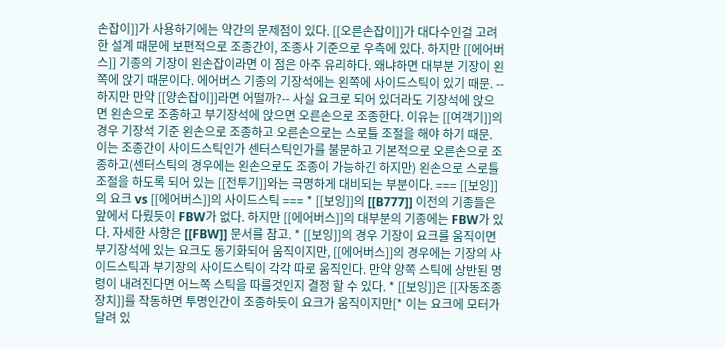손잡이]]가 사용하기에는 약간의 문제점이 있다. [[오른손잡이]]가 대다수인걸 고려한 설계 때문에 보편적으로 조종간이, 조종사 기준으로 우측에 있다. 하지만 [[에어버스]] 기종의 기장이 왼손잡이라면 이 점은 아주 유리하다. 왜냐하면 대부분 기장이 왼쪽에 앉기 때문이다. 에어버스 기종의 기장석에는 왼쪽에 사이드스틱이 있기 때문. -- 하지만 만약 [[양손잡이]]라면 어떨까?-- 사실 요크로 되어 있더라도 기장석에 앉으면 왼손으로 조종하고 부기장석에 앉으면 오른손으로 조종한다. 이유는 [[여객기]]의 경우 기장석 기준 왼손으로 조종하고 오른손으로는 스로틀 조절을 해야 하기 때문. 이는 조종간이 사이드스틱인가 센터스틱인가를 불문하고 기본적으로 오른손으로 조종하고(센터스틱의 경우에는 왼손으로도 조종이 가능하긴 하지만) 왼손으로 스로틀 조절을 하도록 되어 있는 [[전투기]]와는 극명하게 대비되는 부분이다. === [[보잉]]의 요크 vs [[에어버스]]의 사이드스틱 === * [[보잉]]의 [[B777]] 이전의 기종들은 앞에서 다뤘듯이 FBW가 없다. 하지만 [[에어버스]]의 대부분의 기종에는 FBW가 있다. 자세한 사항은 [[FBW]] 문서를 참고. * [[보잉]]의 경우 기장이 요크를 움직이면 부기장석에 있는 요크도 동기화되어 움직이지만, [[에어버스]]의 경우에는 기장의 사이드스틱과 부기장의 사이드스틱이 각각 따로 움직인다. 만약 양쪽 스틱에 상반된 명령이 내려진다면 어느쪽 스틱을 따를것인지 결정 할 수 있다. * [[보잉]]은 [[자동조종장치]]를 작동하면 투명인간이 조종하듯이 요크가 움직이지만[* 이는 요크에 모터가 달려 있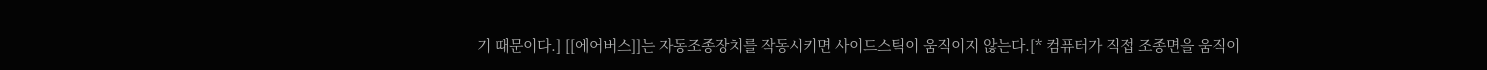기 때문이다.] [[에어버스]]는 자동조종장치를 작동시키면 사이드스틱이 움직이지 않는다.[* 컴퓨터가 직접 조종면을 움직이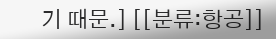기 때문.] [[분류:항공]]